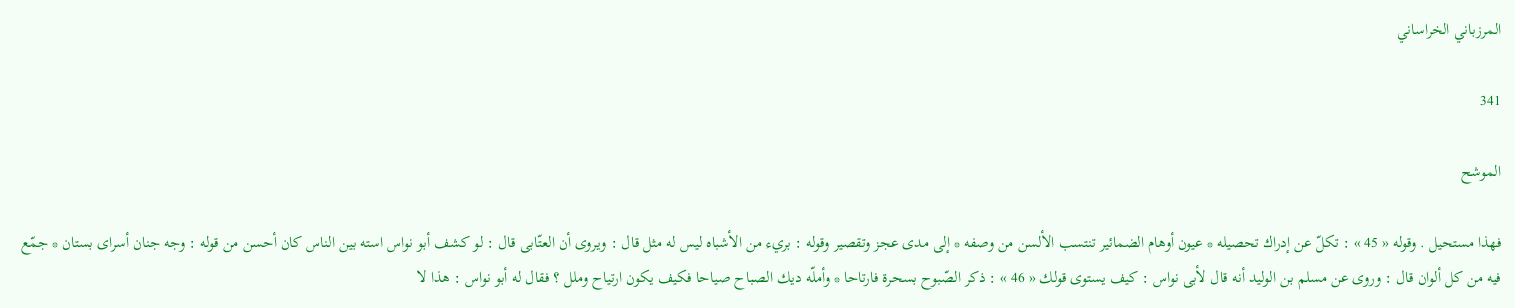المرزباني الخراساني

341

الموشح

فهذا مستحيل . وقوله « 45 » : تكلّ عن إدراك تحصيله * عيون أوهام الضمائير تنتسب الألسن من وصفه * إلى مدى عجز وتقصير وقوله : بريء من الأشباه ليس له مثل قال : ويروى أن العتّابى قال : لو كشف أبو نواس استه بين الناس كان أحسن من قوله : وجه جنان أسراى بستان * جمّع فيه من كل ألوان قال : وروى عن مسلم بن الوليد أنه قال لأبى نواس : كيف يستوى قولك « 46 » : ذكر الصّبوح بسحرة فارتاحا * وأملّه ديك الصباح صياحا فكيف يكون ارتياح وملل ؟ فقال له أبو نواس : هذا لا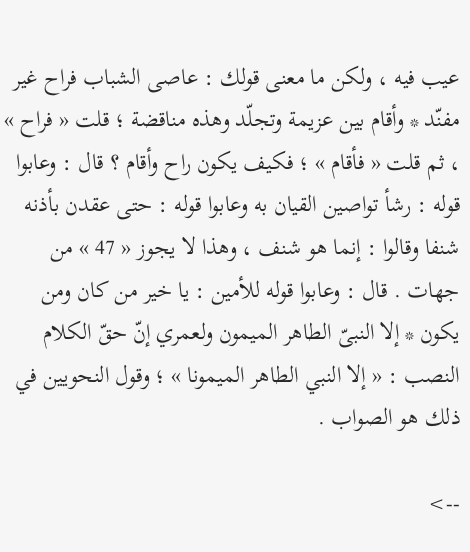عيب فيه ، ولكن ما معنى قولك : عاصى الشباب فراح غير مفنّد * وأقام بين عزيمة وتجلّد وهذه مناقضة ؛ قلت « فراح » ، ثم قلت « فأقام » ؛ فكيف يكون راح وأقام ؟ قال : وعابوا قوله : رشأ تواصين القيان به وعابوا قوله : حتى عقدن بأذنه شنفا وقالوا : إنما هو شنف ، وهذا لا يجوز « 47 » من جهات . قال : وعابوا قوله للأمين : يا خير من كان ومن يكون * إلا النبىّ الطاهر الميمون ولعمري إنّ حقّ الكلام النصب : « إلا النبي الطاهر الميمونا » ؛ وقول النحويين في ذلك هو الصواب .

-->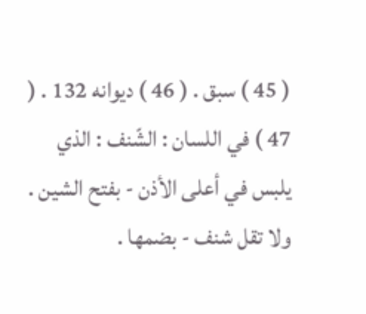( 45 ) سبق . ( 46 ) ديوانه 132 . ( 47 ) في اللسان : الشّنف : الذي يلبس في أعلى الأذن - بفتح الشين . ولا تقل شنف - بضمها .